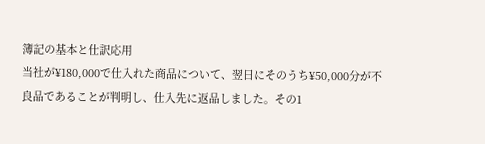簿記の基本と仕訳応用
当社が¥180,000で仕入れた商品について、翌日にそのうち¥50,000分が不良品であることが判明し、仕入先に返品しました。その1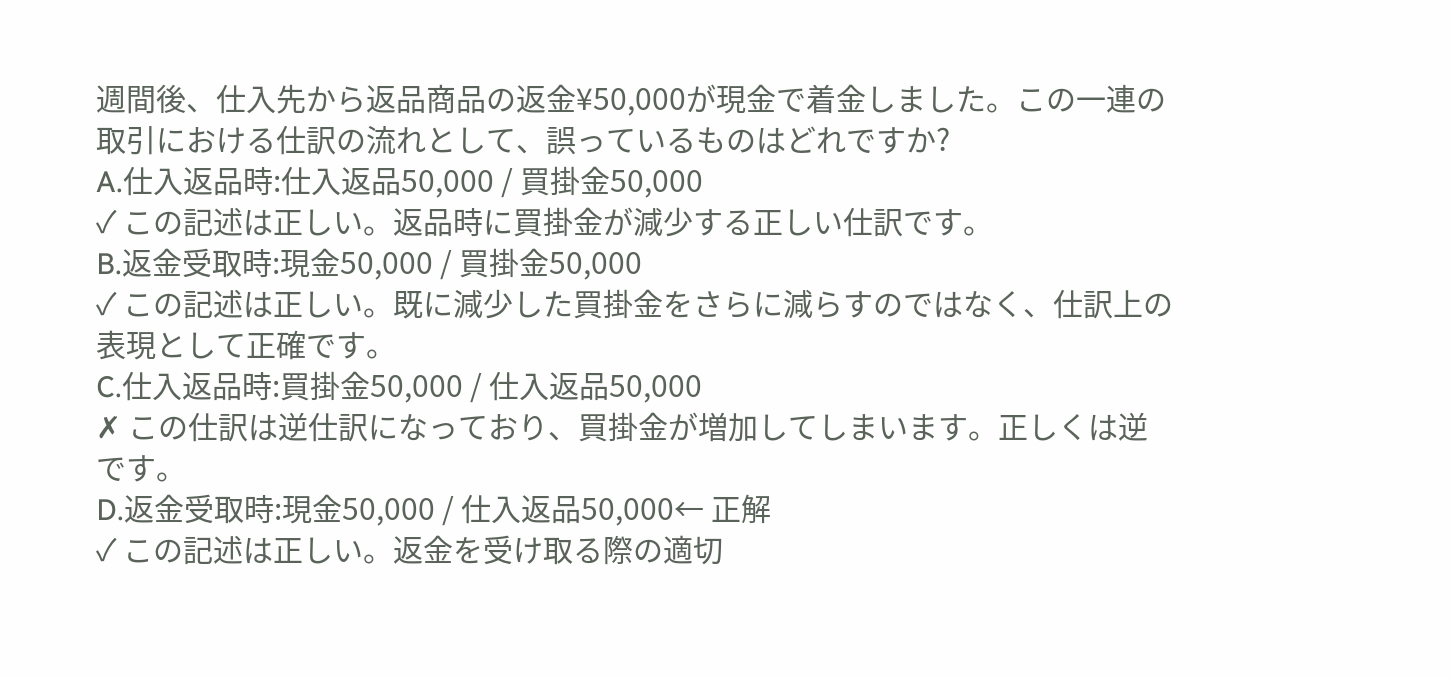週間後、仕入先から返品商品の返金¥50,000が現金で着金しました。この一連の取引における仕訳の流れとして、誤っているものはどれですか?
A.仕入返品時:仕入返品50,000 / 買掛金50,000
✓ この記述は正しい。返品時に買掛金が減少する正しい仕訳です。
B.返金受取時:現金50,000 / 買掛金50,000
✓ この記述は正しい。既に減少した買掛金をさらに減らすのではなく、仕訳上の表現として正確です。
C.仕入返品時:買掛金50,000 / 仕入返品50,000
✗ この仕訳は逆仕訳になっており、買掛金が増加してしまいます。正しくは逆です。
D.返金受取時:現金50,000 / 仕入返品50,000← 正解
✓ この記述は正しい。返金を受け取る際の適切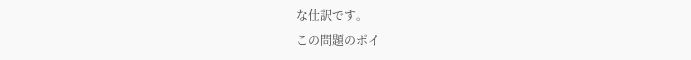な仕訳です。
この問題のポイ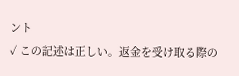ント
✓ この記述は正しい。返金を受け取る際の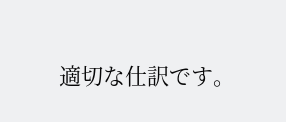適切な仕訳です。